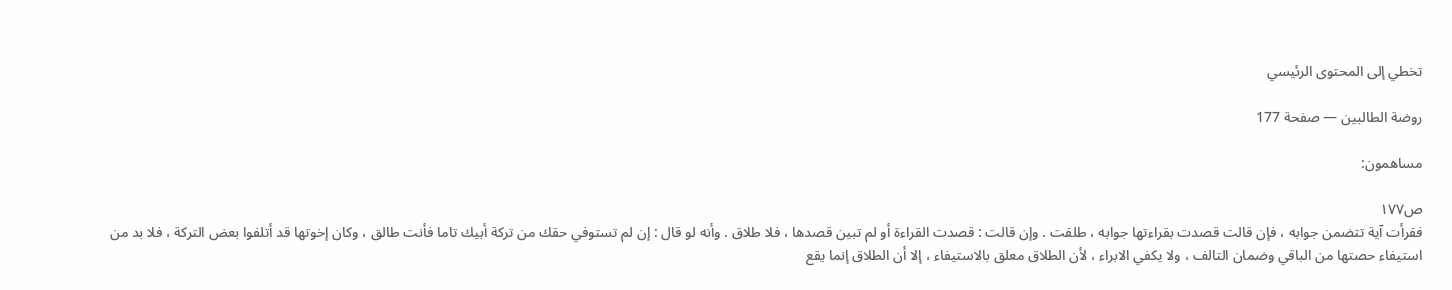تخطي إلى المحتوى الرئيسي

روضة الطالبين — صفحة 177

مساهمون:

ص١٧٧
فقرأت آية تتضمن جوابه ، فإن قالت قصدت بقراءتها جوابه ، طلقت . وإن قالت : قصدت القراءة أو لم تبين قصدها ، فلا طلاق . وأنه لو قال : إن لم تستوفي حقك من تركة أبيك تاما فأنت طالق ، وكان إخوتها قد أتلفوا بعض التركة ، فلا بد من استيفاء حصتها من الباقي وضمان التالف ، ولا يكفي الابراء ، لأن الطلاق معلق بالاستيفاء ، إلا أن الطلاق إنما يقع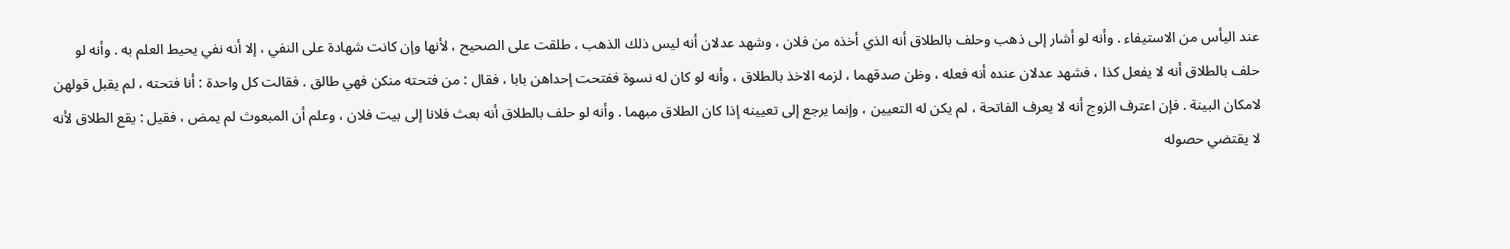عند اليأس من الاستيفاء . وأنه لو أشار إلى ذهب وحلف بالطلاق أنه الذي أخذه من فلان ، وشهد عدلان أنه ليس ذلك الذهب ، طلقت على الصحيح ، لأنها وإن كانت شهادة على النفي ، إلا أنه نفي يحيط العلم به . وأنه لو حلف بالطلاق أنه لا يفعل كذا ، فشهد عدلان عنده أنه فعله ، وظن صدقهما ، لزمه الاخذ بالطلاق ، وأنه لو كان له نسوة ففتحت إحداهن بابا ، فقال : من فتحته منكن فهي طالق . فقالت كل واحدة : أنا فتحته ، لم يقبل قولهن لامكان البينة . فإن اعترف الزوج أنه لا يعرف الفاتحة ، لم يكن له التعيين ، وإنما يرجع إلى تعيينه إذا كان الطلاق مبهما . وأنه لو حلف بالطلاق أنه بعث فلانا إلى بيت فلان ، وعلم أن المبعوث لم يمض ، فقيل : يقع الطلاق لأنه لا يقتضي حصوله